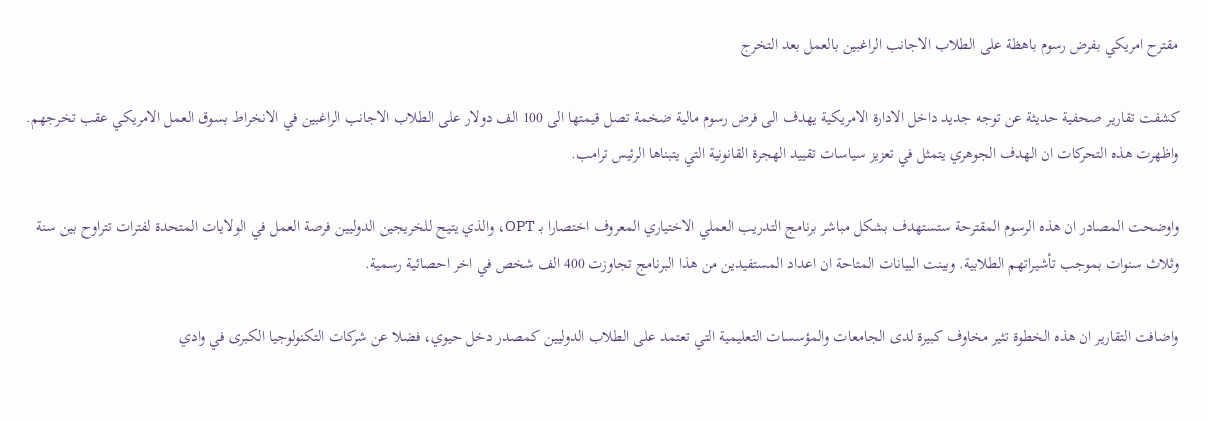مقترح امريكي بفرض رسوم باهظة على الطلاب الاجانب الراغبين بالعمل بعد التخرج

كشفت تقارير صحفية حديثة عن توجه جديد داخل الادارة الامريكية يهدف الى فرض رسوم مالية ضخمة تصل قيمتها الى 100 الف دولار على الطلاب الاجانب الراغبين في الانخراط بسوق العمل الامريكي عقب تخرجهم. واظهرت هذه التحركات ان الهدف الجوهري يتمثل في تعزيز سياسات تقييد الهجرة القانونية التي يتبناها الرئيس ترامب.

واوضحت المصادر ان هذه الرسوم المقترحة ستستهدف بشكل مباشر برنامج التدريب العملي الاختياري المعروف اختصارا بـ OPT، والذي يتيح للخريجين الدوليين فرصة العمل في الولايات المتحدة لفترات تتراوح بين سنة وثلاث سنوات بموجب تأشيراتهم الطلابية. وبينت البيانات المتاحة ان اعداد المستفيدين من هذا البرنامج تجاوزت 400 الف شخص في اخر احصائية رسمية.

واضافت التقارير ان هذه الخطوة تثير مخاوف كبيرة لدى الجامعات والمؤسسات التعليمية التي تعتمد على الطلاب الدوليين كمصدر دخل حيوي، فضلا عن شركات التكنولوجيا الكبرى في وادي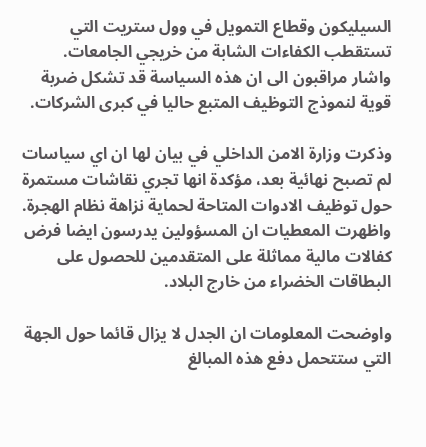السيليكون وقطاع التمويل في وول ستريت التي تستقطب الكفاءات الشابة من خريجي الجامعات. واشار مراقبون الى ان هذه السياسة قد تشكل ضربة قوية لنموذج التوظيف المتبع حاليا في كبرى الشركات.

وذكرت وزارة الامن الداخلي في بيان لها ان اي سياسات لم تصبح نهائية بعد، مؤكدة انها تجري نقاشات مستمرة حول توظيف الادوات المتاحة لحماية نزاهة نظام الهجرة. واظهرت المعطيات ان المسؤولين يدرسون ايضا فرض كفالات مالية مماثلة على المتقدمين للحصول على البطاقات الخضراء من خارج البلاد.

واوضحت المعلومات ان الجدل لا يزال قائما حول الجهة التي ستتحمل دفع هذه المبالغ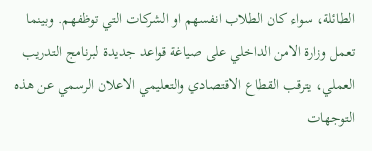الطائلة، سواء كان الطلاب انفسهم او الشركات التي توظفهم. وبينما تعمل وزارة الامن الداخلي على صياغة قواعد جديدة لبرنامج التدريب العملي، يترقب القطاع الاقتصادي والتعليمي الاعلان الرسمي عن هذه التوجهات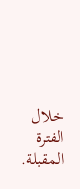خلال الفترة المقبلة.